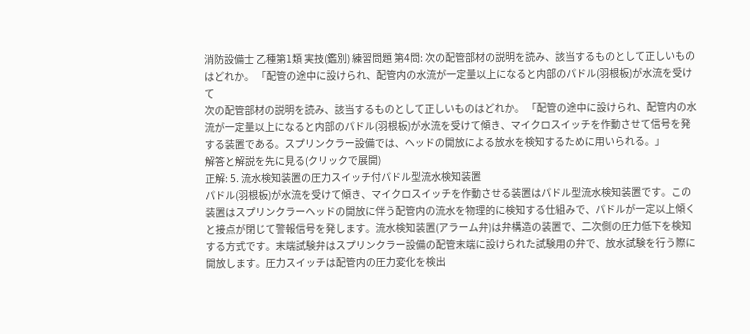消防設備士 乙種第1類 実技(鑑別) 練習問題 第4問: 次の配管部材の説明を読み、該当するものとして正しいものはどれか。 「配管の途中に設けられ、配管内の水流が一定量以上になると内部のパドル(羽根板)が水流を受けて
次の配管部材の説明を読み、該当するものとして正しいものはどれか。 「配管の途中に設けられ、配管内の水流が一定量以上になると内部のパドル(羽根板)が水流を受けて傾き、マイクロスイッチを作動させて信号を発する装置である。スプリンクラー設備では、ヘッドの開放による放水を検知するために用いられる。」
解答と解説を先に見る(クリックで展開)
正解: 5. 流水検知装置の圧力スイッチ付パドル型流水検知装置
パドル(羽根板)が水流を受けて傾き、マイクロスイッチを作動させる装置はパドル型流水検知装置です。この装置はスプリンクラーヘッドの開放に伴う配管内の流水を物理的に検知する仕組みで、パドルが一定以上傾くと接点が閉じて警報信号を発します。流水検知装置(アラーム弁)は弁構造の装置で、二次側の圧力低下を検知する方式です。末端試験弁はスプリンクラー設備の配管末端に設けられた試験用の弁で、放水試験を行う際に開放します。圧力スイッチは配管内の圧力変化を検出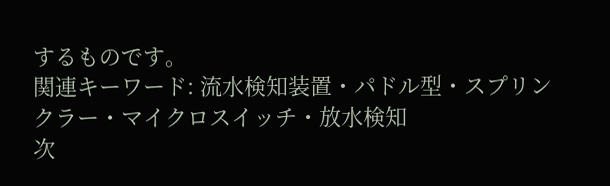するものです。
関連キーワード: 流水検知装置・パドル型・スプリンクラー・マイクロスイッチ・放水検知
次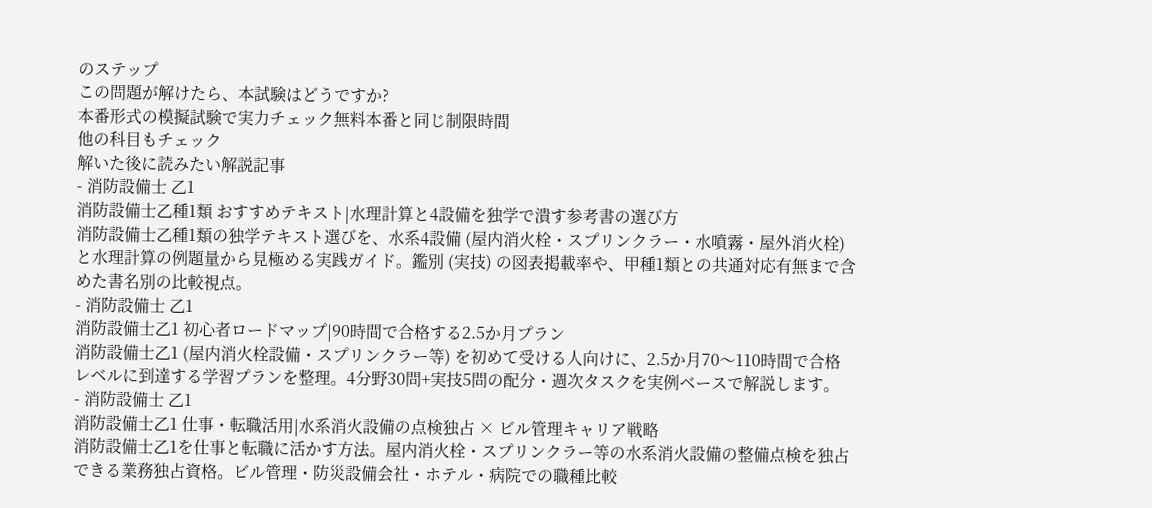のステップ
この問題が解けたら、本試験はどうですか?
本番形式の模擬試験で実力チェック無料本番と同じ制限時間
他の科目もチェック
解いた後に読みたい解説記事
- 消防設備士 乙1
消防設備士乙種1類 おすすめテキスト|水理計算と4設備を独学で潰す参考書の選び方
消防設備士乙種1類の独学テキスト選びを、水系4設備 (屋内消火栓・スプリンクラー・水噴霧・屋外消火栓) と水理計算の例題量から見極める実践ガイド。鑑別 (実技) の図表掲載率や、甲種1類との共通対応有無まで含めた書名別の比較視点。
- 消防設備士 乙1
消防設備士乙1 初心者ロードマップ|90時間で合格する2.5か月プラン
消防設備士乙1 (屋内消火栓設備・スプリンクラー等) を初めて受ける人向けに、2.5か月70〜110時間で合格レベルに到達する学習プランを整理。4分野30問+実技5問の配分・週次タスクを実例ベースで解説します。
- 消防設備士 乙1
消防設備士乙1 仕事・転職活用|水系消火設備の点検独占 × ビル管理キャリア戦略
消防設備士乙1を仕事と転職に活かす方法。屋内消火栓・スプリンクラー等の水系消火設備の整備点検を独占できる業務独占資格。ビル管理・防災設備会社・ホテル・病院での職種比較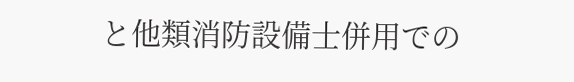と他類消防設備士併用での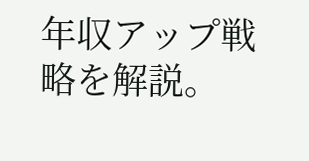年収アップ戦略を解説。